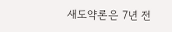새도약론은 7년 전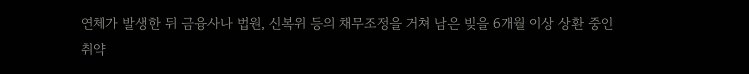연체가 발생한 뒤 금융사나 법원, 신복위 등의 채무조정을 거쳐 남은 빚을 6개월 이상 상환 중인 취약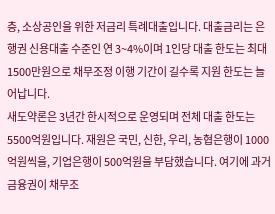층, 소상공인을 위한 저금리 특례대출입니다. 대출금리는 은행권 신용대출 수준인 연 3~4%이며 1인당 대출 한도는 최대 1500만원으로 채무조정 이행 기간이 길수록 지원 한도는 늘어납니다.
새도약론은 3년간 한시적으로 운영되며 전체 대출 한도는 5500억원입니다. 재원은 국민, 신한, 우리, 농협은행이 1000억원씩을, 기업은행이 500억원을 부담했습니다. 여기에 과거 금융권이 채무조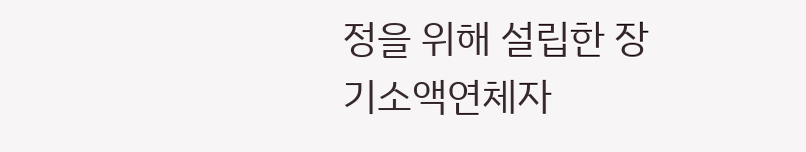정을 위해 설립한 장기소액연체자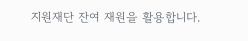지원재단 잔여 재원을 활용합니다.